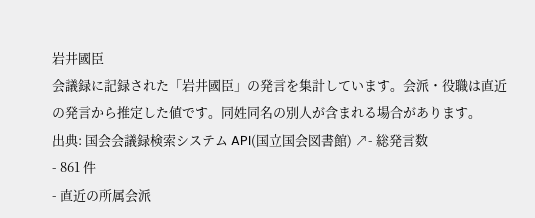岩井國臣
会議録に記録された「岩井國臣」の発言を集計しています。会派・役職は直近の発言から推定した値です。同姓同名の別人が含まれる場合があります。
出典: 国会会議録検索システム API(国立国会図書館) ↗- 総発言数
- 861 件
- 直近の所属会派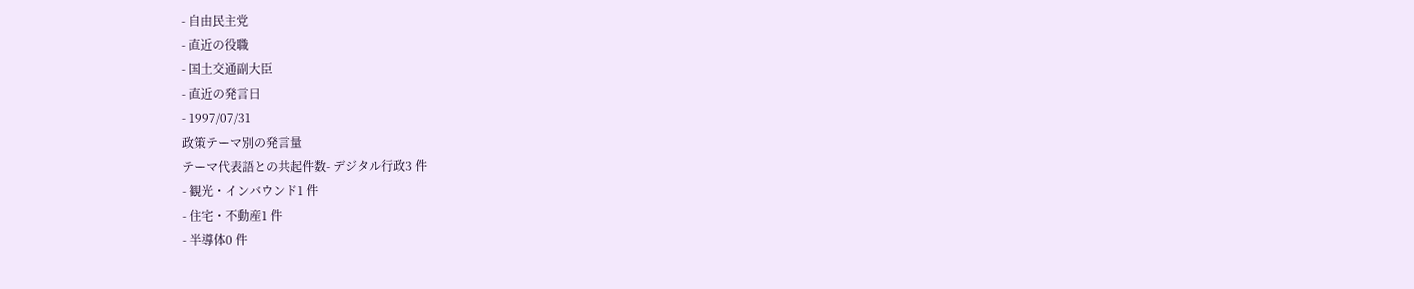- 自由民主党
- 直近の役職
- 国土交通副大臣
- 直近の発言日
- 1997/07/31
政策テーマ別の発言量
テーマ代表語との共起件数- デジタル行政3 件
- 観光・インバウンド1 件
- 住宅・不動産1 件
- 半導体0 件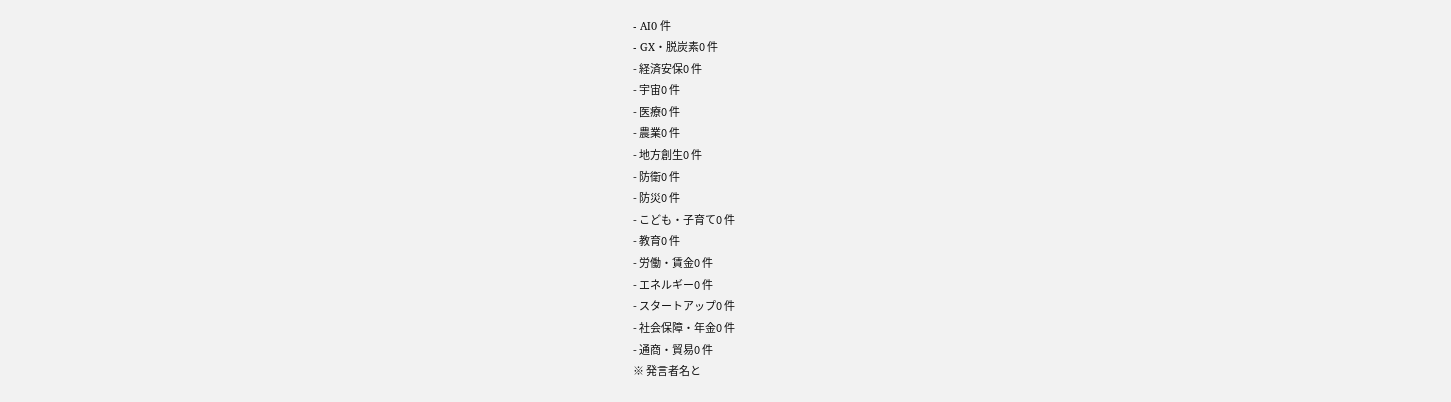- AI0 件
- GX・脱炭素0 件
- 経済安保0 件
- 宇宙0 件
- 医療0 件
- 農業0 件
- 地方創生0 件
- 防衛0 件
- 防災0 件
- こども・子育て0 件
- 教育0 件
- 労働・賃金0 件
- エネルギー0 件
- スタートアップ0 件
- 社会保障・年金0 件
- 通商・貿易0 件
※ 発言者名と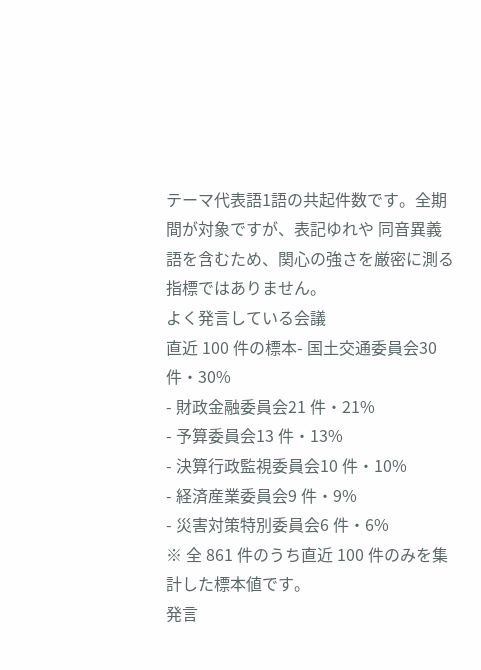テーマ代表語1語の共起件数です。全期間が対象ですが、表記ゆれや 同音異義語を含むため、関心の強さを厳密に測る指標ではありません。
よく発言している会議
直近 100 件の標本- 国土交通委員会30 件・30%
- 財政金融委員会21 件・21%
- 予算委員会13 件・13%
- 決算行政監視委員会10 件・10%
- 経済産業委員会9 件・9%
- 災害対策特別委員会6 件・6%
※ 全 861 件のうち直近 100 件のみを集計した標本値です。
発言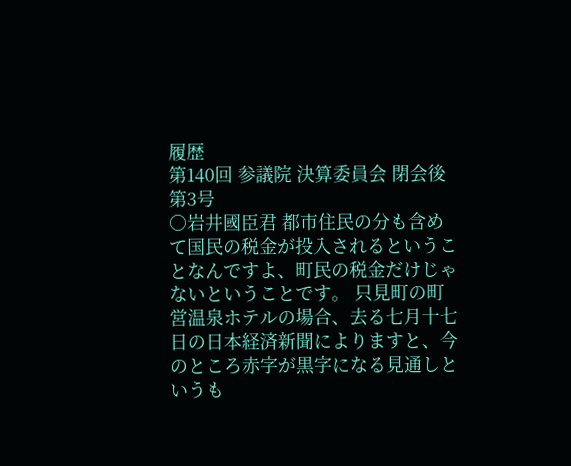履歴
第140回 参議院 決算委員会 閉会後第3号
○岩井國臣君 都市住民の分も含めて国民の税金が投入されるということなんですよ、町民の税金だけじゃないということです。 只見町の町営温泉ホテルの場合、去る七月十七日の日本経済新聞によりますと、今のところ赤字が黒字になる見通しというも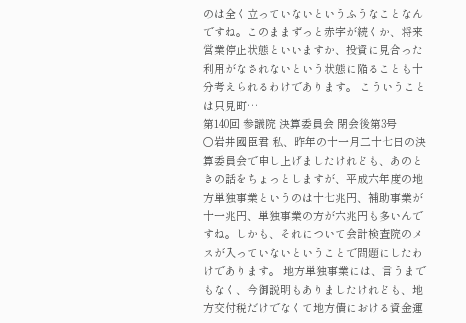のは全く立っていないというふうなことなんですね。このままずっと赤字が続くか、将来営業停止状態といいますか、投資に見合った利用がなされないという状態に陥ることも十分考えられるわけであります。 こういうことは只見町…
第140回 参議院 決算委員会 閉会後第3号
○岩井國臣君 私、昨年の十一月二十七日の決算委員会で申し上げましたけれども、あのときの話をちょっとしますが、平成六年度の地方単独事業というのは十七兆円、補助事業が十一兆円、単独事業の方が六兆円も多いんですね。しかも、それについて会計検査院のメスが入っていないということで問題にしたわけであります。 地方単独事業には、言うまでもなく、今御説明もありましたけれども、地方交付税だけでなくて地方債における資金運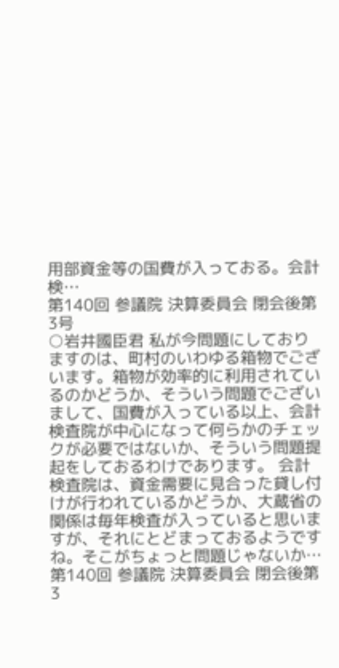用部資金等の国費が入っておる。会計検…
第140回 参議院 決算委員会 閉会後第3号
○岩井國臣君 私が今問題にしておりますのは、町村のいわゆる箱物でございます。箱物が効率的に利用されているのかどうか、そういう問題でございまして、国費が入っている以上、会計検査院が中心になって何らかのチェックが必要ではないか、そういう問題提起をしておるわけであります。 会計検査院は、資金需要に見合った貸し付けが行われているかどうか、大蔵省の関係は毎年検査が入っていると思いますが、それにとどまっておるようですね。そこがちょっと問題じゃないか…
第140回 参議院 決算委員会 閉会後第3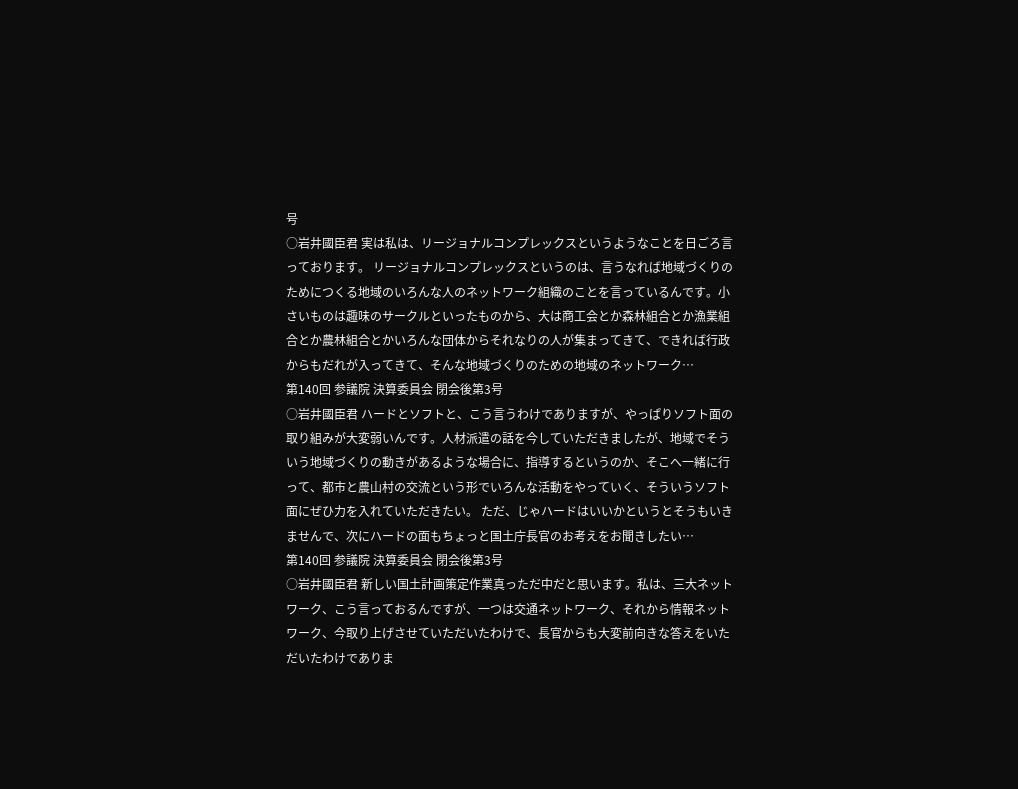号
○岩井國臣君 実は私は、リージョナルコンプレックスというようなことを日ごろ言っております。 リージョナルコンプレックスというのは、言うなれば地域づくりのためにつくる地域のいろんな人のネットワーク組織のことを言っているんです。小さいものは趣味のサークルといったものから、大は商工会とか森林組合とか漁業組合とか農林組合とかいろんな団体からそれなりの人が集まってきて、できれば行政からもだれが入ってきて、そんな地域づくりのための地域のネットワーク…
第140回 参議院 決算委員会 閉会後第3号
○岩井國臣君 ハードとソフトと、こう言うわけでありますが、やっぱりソフト面の取り組みが大変弱いんです。人材派遣の話を今していただきましたが、地域でそういう地域づくりの動きがあるような場合に、指導するというのか、そこへ一緒に行って、都市と農山村の交流という形でいろんな活動をやっていく、そういうソフト面にぜひ力を入れていただきたい。 ただ、じゃハードはいいかというとそうもいきませんで、次にハードの面もちょっと国土庁長官のお考えをお聞きしたい…
第140回 参議院 決算委員会 閉会後第3号
○岩井國臣君 新しい国土計画策定作業真っただ中だと思います。私は、三大ネットワーク、こう言っておるんですが、一つは交通ネットワーク、それから情報ネットワーク、今取り上げさせていただいたわけで、長官からも大変前向きな答えをいただいたわけでありま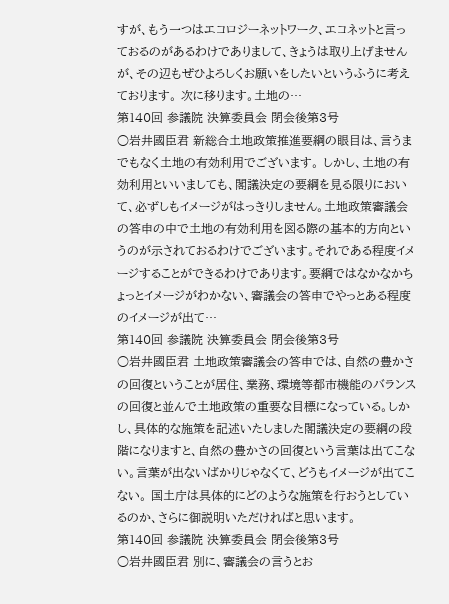すが、もう一つはエコロジーネットワーク、エコネットと言っておるのがあるわけでありまして、きょうは取り上げませんが、その辺もぜひよろしくお願いをしたいというふうに考えております。 次に移ります。土地の…
第140回 参議院 決算委員会 閉会後第3号
○岩井國臣君 新総合土地政策推進要綱の眼目は、言うまでもなく土地の有効利用でございます。 しかし、土地の有効利用といいましても、閣議決定の要綱を見る限りにおいて、必ずしもイメージがはっきりしません。土地政策審議会の答申の中で土地の有効利用を図る際の基本的方向というのが示されておるわけでございます。それである程度イメージすることができるわけであります。要綱ではなかなかちょっとイメージがわかない、審議会の答申でやっとある程度のイメージが出て…
第140回 参議院 決算委員会 閉会後第3号
○岩井國臣君 土地政策審議会の答申では、自然の豊かさの回復ということが居住、業務、環境等都市機能のバランスの回復と並んで土地政策の重要な目標になっている。しかし、具体的な施策を記述いたしました閣議決定の要綱の段階になりますと、自然の豊かさの回復という言葉は出てこない。言葉が出ないばかりじゃなくて、どうもイメージが出てこない。 国土庁は具体的にどのような施策を行おうとしているのか、さらに御説明いただければと思います。
第140回 参議院 決算委員会 閉会後第3号
○岩井國臣君 別に、審議会の言うとお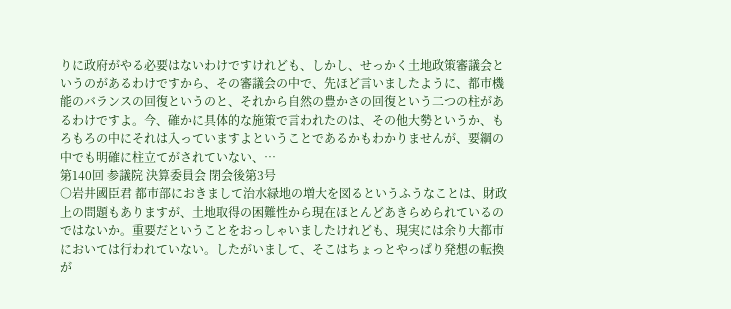りに政府がやる必要はないわけですけれども、しかし、せっかく土地政策審議会というのがあるわけですから、その審議会の中で、先ほど言いましたように、都市機能のバランスの回復というのと、それから自然の豊かさの回復という二つの柱があるわけですよ。今、確かに具体的な施策で言われたのは、その他大勢というか、もろもろの中にそれは入っていますよということであるかもわかりませんが、要綱の中でも明確に柱立てがされていない、…
第140回 参議院 決算委員会 閉会後第3号
○岩井國臣君 都市部におきまして治水緑地の増大を図るというふうなことは、財政上の問題もありますが、土地取得の困難性から現在ほとんどあきらめられているのではないか。重要だということをおっしゃいましたけれども、現実には余り大都市においては行われていない。したがいまして、そこはちょっとやっぱり発想の転換が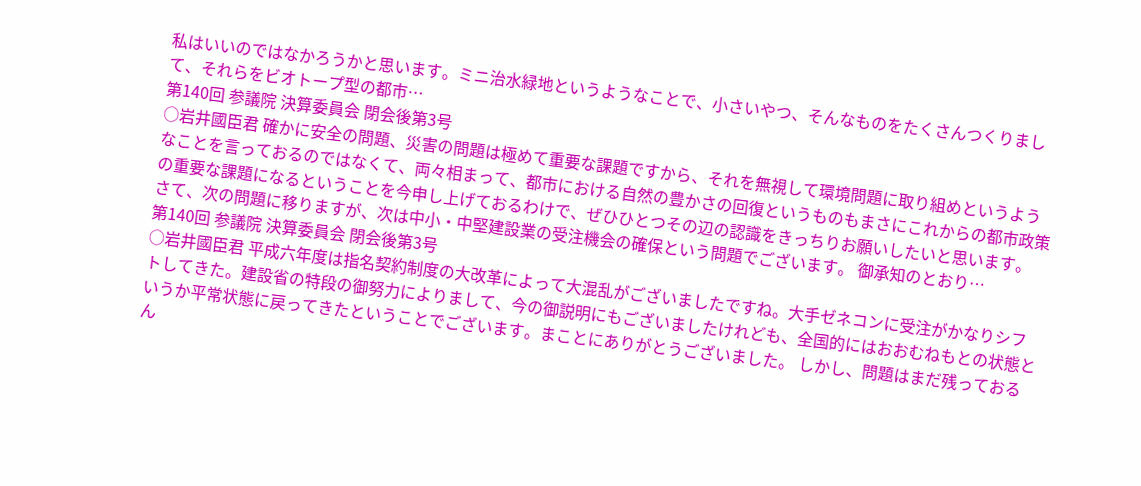私はいいのではなかろうかと思います。ミニ治水緑地というようなことで、小さいやつ、そんなものをたくさんつくりまして、それらをビオトープ型の都市…
第140回 参議院 決算委員会 閉会後第3号
○岩井國臣君 確かに安全の問題、災害の問題は極めて重要な課題ですから、それを無視して環境問題に取り組めというようなことを言っておるのではなくて、両々相まって、都市における自然の豊かさの回復というものもまさにこれからの都市政策の重要な課題になるということを今申し上げておるわけで、ぜひひとつその辺の認識をきっちりお願いしたいと思います。 さて、次の問題に移りますが、次は中小・中堅建設業の受注機会の確保という問題でございます。 御承知のとおり…
第140回 参議院 決算委員会 閉会後第3号
○岩井國臣君 平成六年度は指名契約制度の大改革によって大混乱がございましたですね。大手ゼネコンに受注がかなりシフトしてきた。建設省の特段の御努力によりまして、今の御説明にもございましたけれども、全国的にはおおむねもとの状態というか平常状態に戻ってきたということでございます。まことにありがとうございました。 しかし、問題はまだ残っておるん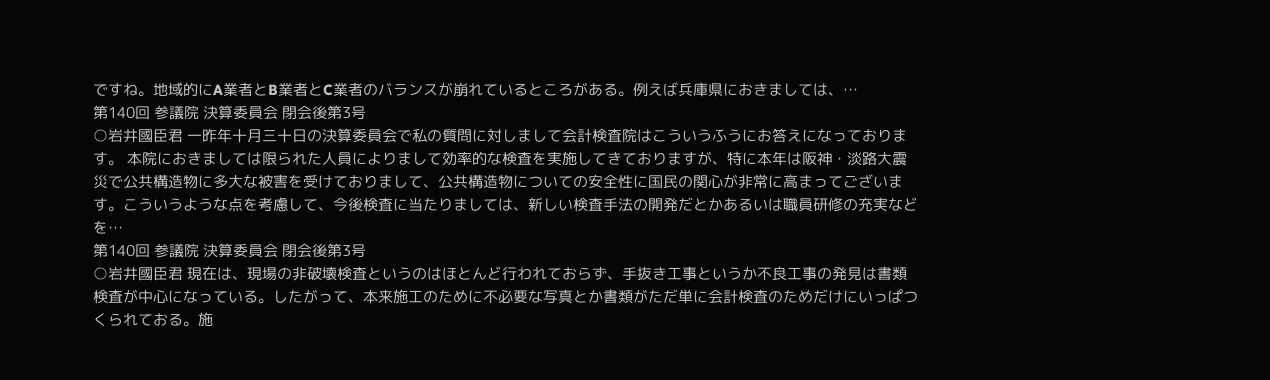ですね。地域的にA業者とB業者とC業者のバランスが崩れているところがある。例えば兵庫県におきましては、…
第140回 参議院 決算委員会 閉会後第3号
○岩井國臣君 一昨年十月三十日の決算委員会で私の質問に対しまして会計検査院はこういうふうにお答えになっております。 本院におきましては限られた人員によりまして効率的な検査を実施してきておりますが、特に本年は阪神・淡路大震災で公共構造物に多大な被害を受けておりまして、公共構造物についての安全性に国民の関心が非常に高まってございます。こういうような点を考慮して、今後検査に当たりましては、新しい検査手法の開発だとかあるいは職員研修の充実などを…
第140回 参議院 決算委員会 閉会後第3号
○岩井國臣君 現在は、現場の非破壊検査というのはほとんど行われておらず、手抜き工事というか不良工事の発見は書類検査が中心になっている。したがって、本来施工のために不必要な写真とか書類がただ単に会計検査のためだけにいっぱつくられておる。施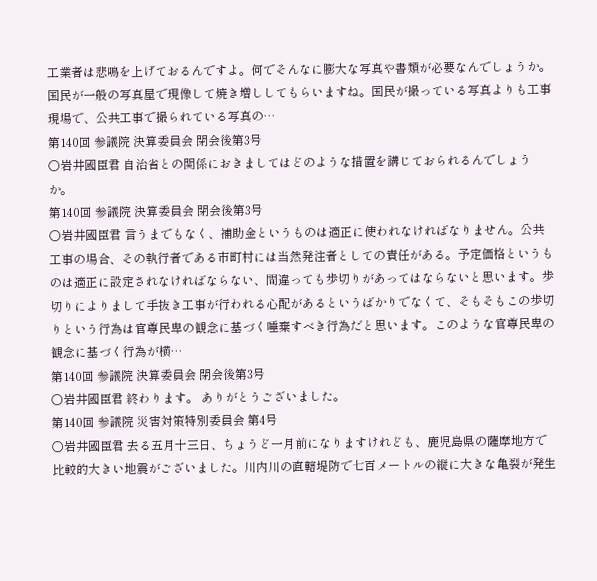工業者は悲鳴を上げておるんですよ。何でそんなに膨大な写真や書類が必要なんでしょうか。国民が一般の写真屋で現像して焼き増ししてもらいますね。国民が撮っている写真よりも工事現場で、公共工事で撮られている写真の…
第140回 参議院 決算委員会 閉会後第3号
○岩井國臣君 自治省との関係におきましてはどのような措置を講じておられるんでしょうか。
第140回 参議院 決算委員会 閉会後第3号
○岩井國臣君 言うまでもなく、補助金というものは適正に使われなければなりません。公共工事の場合、その執行者である市町村には当然発注者としての責任がある。予定価格というものは適正に設定されなければならない、間違っても歩切りがあってはならないと思います。歩切りによりまして手抜き工事が行われる心配があるというばかりでなくて、そもそもこの歩切りという行為は官尊民卑の観念に基づく唾棄すべき行為だと思います。このような官尊民卑の観念に基づく行為が横…
第140回 参議院 決算委員会 閉会後第3号
○岩井國臣君 終わります。 ありがとうございました。
第140回 参議院 災害対策特別委員会 第4号
○岩井國臣君 去る五月十三日、ちょうど一月前になりますけれども、鹿児島県の薩摩地方で比較的大きい地震がございました。川内川の直轄堤防で七百メートルの縦に大きな亀裂が発生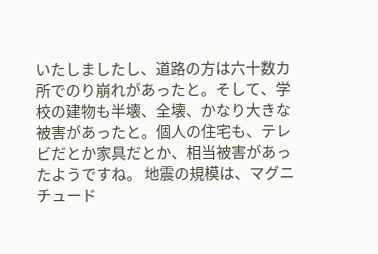いたしましたし、道路の方は六十数カ所でのり崩れがあったと。そして、学校の建物も半壊、全壊、かなり大きな被害があったと。個人の住宅も、テレビだとか家具だとか、相当被害があったようですね。 地震の規模は、マグニチュード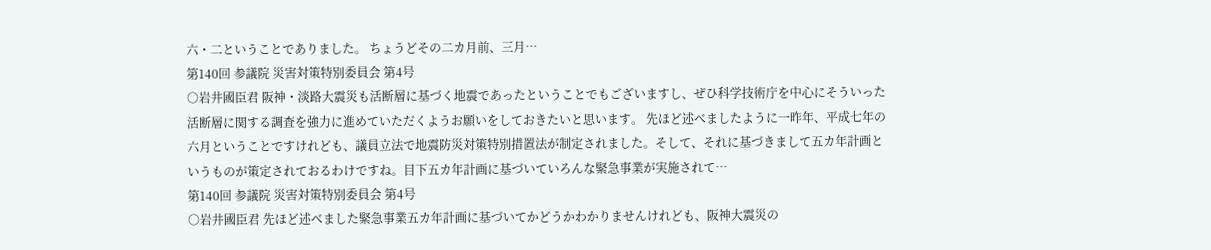六・二ということでありました。 ちょうどその二カ月前、三月…
第140回 参議院 災害対策特別委員会 第4号
○岩井國臣君 阪神・淡路大震災も活断層に基づく地震であったということでもございますし、ぜひ科学技術庁を中心にそういった活断層に関する調査を強力に進めていただくようお願いをしておきたいと思います。 先ほど述べましたように一昨年、平成七年の六月ということですけれども、議員立法で地震防災対策特別措置法が制定されました。そして、それに基づきまして五カ年計画というものが策定されておるわけですね。目下五カ年計画に基づいていろんな緊急事業が実施されて…
第140回 参議院 災害対策特別委員会 第4号
○岩井國臣君 先ほど述べました緊急事業五カ年計画に基づいてかどうかわかりませんけれども、阪神大震災の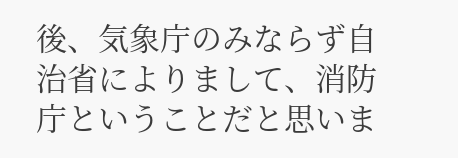後、気象庁のみならず自治省によりまして、消防庁ということだと思いま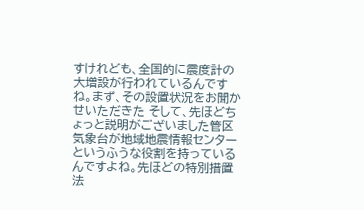すけれども、全国的に震度計の大増設が行われているんですね。まず、その設置状況をお聞かせいただきた そして、先ほどちょっと説明がございました管区気象台が地域地震情報センターというふうな役割を持っているんですよね。先ほどの特別措置法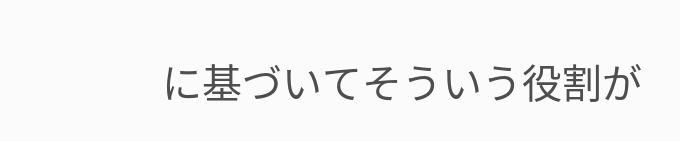に基づいてそういう役割が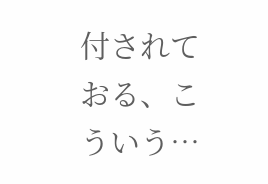付されておる、こういう…